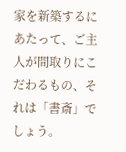家を新築するにあたって、ご主人が間取りにこだわるもの、それは「書斎」でしょう。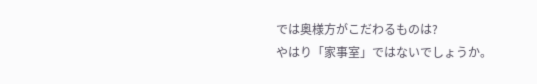では奥様方がこだわるものは?
やはり「家事室」ではないでしょうか。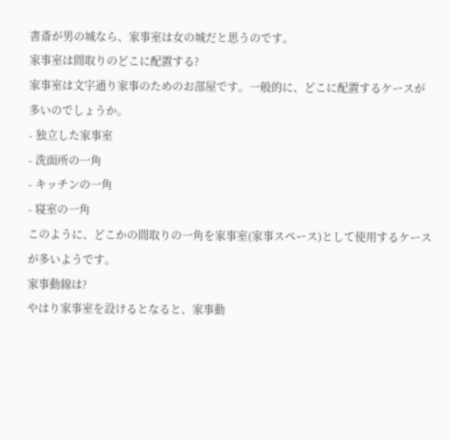書斎が男の城なら、家事室は女の城だと思うのです。
家事室は間取りのどこに配置する?
家事室は文字通り家事のためのお部屋です。一般的に、どこに配置するケースが多いのでしょうか。
- 独立した家事室
- 洗面所の一角
- キッチンの一角
- 寝室の一角
このように、どこかの間取りの一角を家事室(家事スペース)として使用するケースが多いようです。
家事動線は?
やはり家事室を設けるとなると、家事動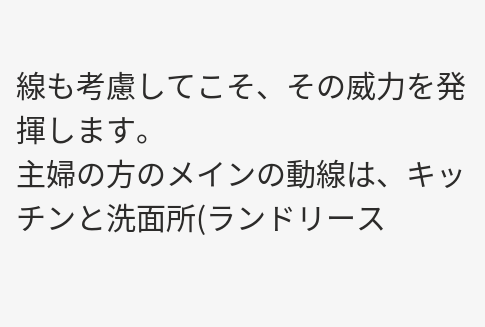線も考慮してこそ、その威力を発揮します。
主婦の方のメインの動線は、キッチンと洗面所(ランドリース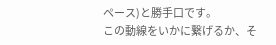ペース)と勝手口です。
この動線をいかに繋げるか、そ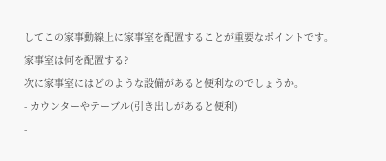してこの家事動線上に家事室を配置することが重要なポイントです。
家事室は何を配置する?
次に家事室にはどのような設備があると便利なのでしょうか。
- カウンターやテーブル(引き出しがあると便利)
-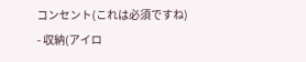コンセント(これは必須ですね)
- 収納(アイロ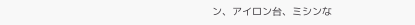ン、アイロン台、ミシンな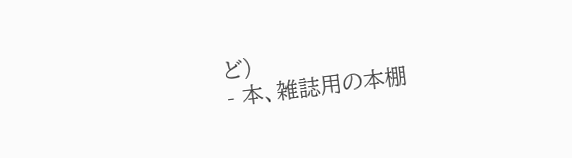ど)
- 本、雑誌用の本棚